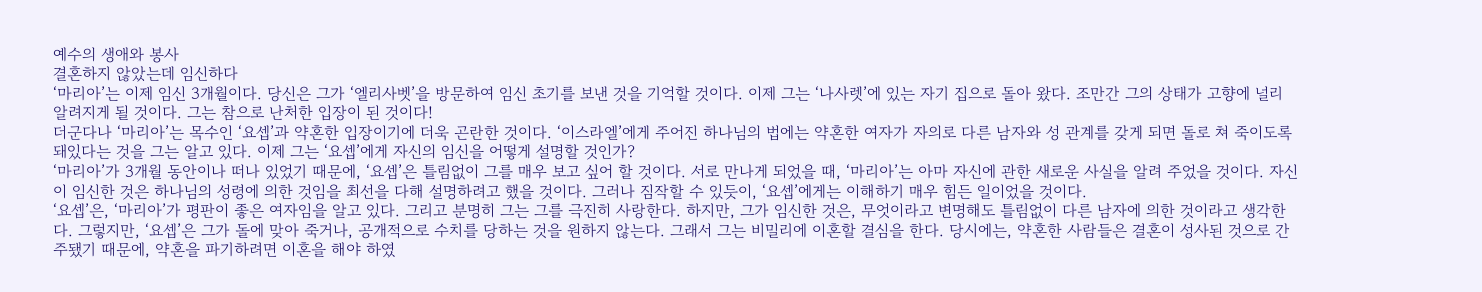예수의 생애와 봉사
결혼하지 않았는데 임신하다
‘마리아’는 이제 임신 3개월이다. 당신은 그가 ‘엘리사벳’을 방문하여 임신 초기를 보낸 것을 기억할 것이다. 이제 그는 ‘나사렛’에 있는 자기 집으로 돌아 왔다. 조만간 그의 상태가 고향에 널리 알려지게 될 것이다. 그는 참으로 난처한 입장이 된 것이다!
더군다나 ‘마리아’는 목수인 ‘요셉’과 약혼한 입장이기에 더욱 곤란한 것이다. ‘이스라엘’에게 주어진 하나님의 법에는 약혼한 여자가 자의로 다른 남자와 성 관계를 갖게 되면 돌로 쳐 죽이도록 돼있다는 것을 그는 알고 있다. 이제 그는 ‘요셉’에게 자신의 임신을 어떻게 설명할 것인가?
‘마리아’가 3개월 동안이나 떠나 있었기 때문에, ‘요셉’은 틀림없이 그를 매우 보고 싶어 할 것이다. 서로 만나게 되었을 때, ‘마리아’는 아마 자신에 관한 새로운 사실을 알려 주었을 것이다. 자신이 임신한 것은 하나님의 성령에 의한 것임을 최선을 다해 설명하려고 했을 것이다. 그러나 짐작할 수 있듯이, ‘요셉’에게는 이해하기 매우 힘든 일이었을 것이다.
‘요셉’은, ‘마리아’가 평판이 좋은 여자임을 알고 있다. 그리고 분명히 그는 그를 극진히 사랑한다. 하지만, 그가 임신한 것은, 무엇이라고 변명해도 틀림없이 다른 남자에 의한 것이라고 생각한다. 그렇지만, ‘요셉’은 그가 돌에 맞아 죽거나, 공개적으로 수치를 당하는 것을 원하지 않는다. 그래서 그는 비밀리에 이혼할 결심을 한다. 당시에는, 약혼한 사람들은 결혼이 성사된 것으로 간주됐기 때문에, 약혼을 파기하려면 이혼을 해야 하였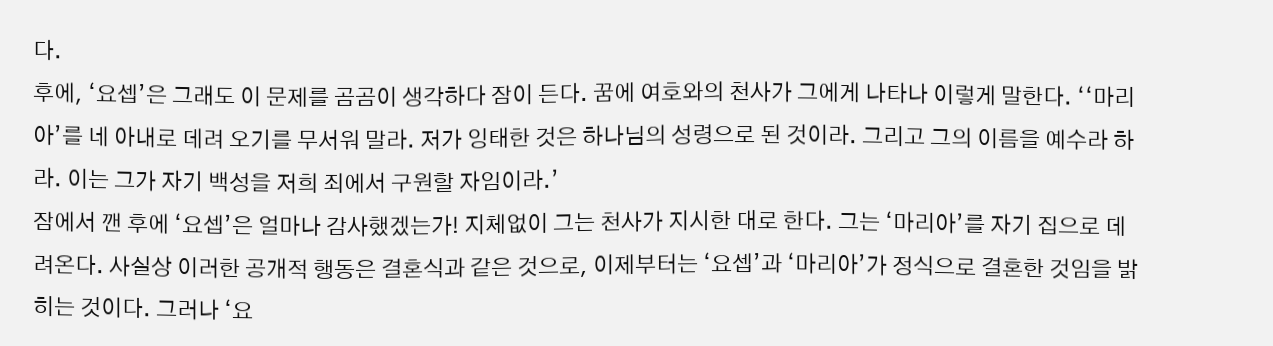다.
후에, ‘요셉’은 그래도 이 문제를 곰곰이 생각하다 잠이 든다. 꿈에 여호와의 천사가 그에게 나타나 이렇게 말한다. ‘‘마리아’를 네 아내로 데려 오기를 무서워 말라. 저가 잉태한 것은 하나님의 성령으로 된 것이라. 그리고 그의 이름을 예수라 하라. 이는 그가 자기 백성을 저희 죄에서 구원할 자임이라.’
잠에서 깬 후에 ‘요셉’은 얼마나 감사했겠는가! 지체없이 그는 천사가 지시한 대로 한다. 그는 ‘마리아’를 자기 집으로 데려온다. 사실상 이러한 공개적 행동은 결혼식과 같은 것으로, 이제부터는 ‘요셉’과 ‘마리아’가 정식으로 결혼한 것임을 밝히는 것이다. 그러나 ‘요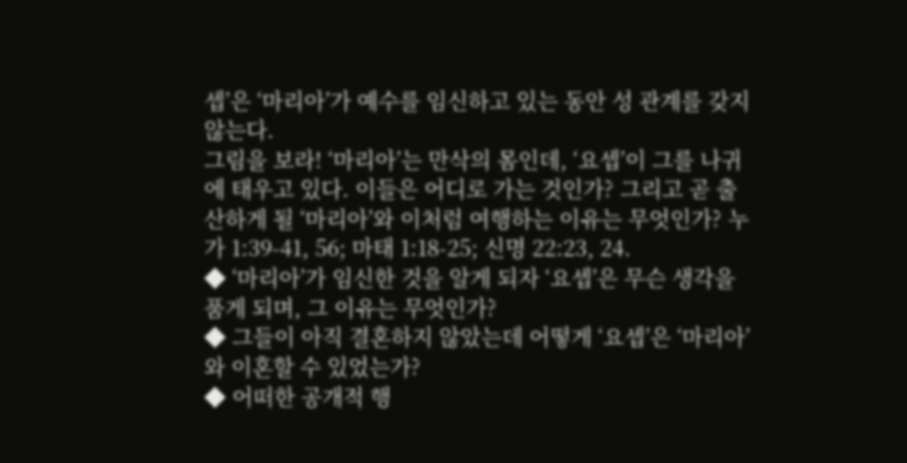셉’은 ‘마리아’가 예수를 임신하고 있는 동안 성 관계를 갖지 않는다.
그림을 보라! ‘마리아’는 만삭의 몸인데, ‘요셉’이 그를 나귀에 태우고 있다. 이들은 어디로 가는 것인가? 그리고 곧 출산하게 될 ‘마리아’와 이처럼 여행하는 이유는 무엇인가? 누가 1:39-41, 56; 마태 1:18-25; 신명 22:23, 24.
◆ ‘마리아’가 임신한 것을 알게 되자 ‘요셉’은 무슨 생각을 품게 되며, 그 이유는 무엇인가?
◆ 그들이 아직 결혼하지 않았는데 어떻게 ‘요셉’은 ‘마리아’와 이혼할 수 있었는가?
◆ 어떠한 공개적 행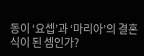동이 ‘요셉’과 ‘마리아’의 결혼식이 된 셈인가?